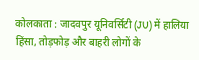कोलकाता : जादवपुर यूनिवर्सिटी (JU) में हालिया हिंसा, तोड़फोड़ और बाहरी लोगों के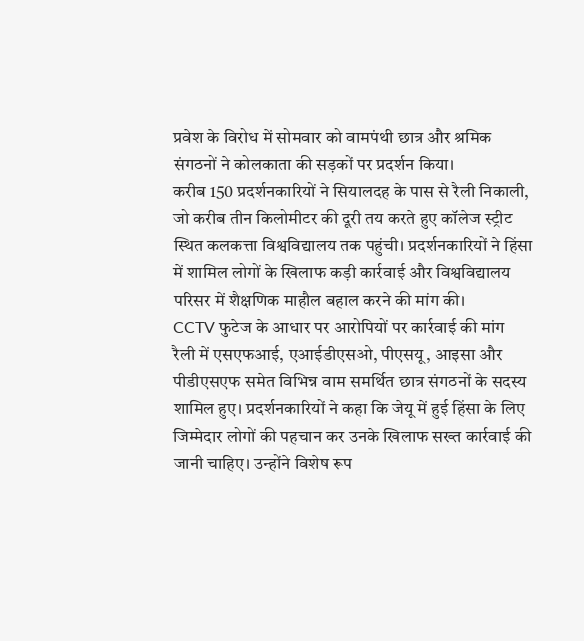प्रवेश के विरोध में सोमवार को वामपंथी छात्र और श्रमिक संगठनों ने कोलकाता की सड़कों पर प्रदर्शन किया।
करीब 150 प्रदर्शनकारियों ने सियालदह के पास से रैली निकाली, जो करीब तीन किलोमीटर की दूरी तय करते हुए कॉलेज स्ट्रीट स्थित कलकत्ता विश्वविद्यालय तक पहुंची। प्रदर्शनकारियों ने हिंसा में शामिल लोगों के खिलाफ कड़ी कार्रवाई और विश्वविद्यालय परिसर में शैक्षणिक माहौल बहाल करने की मांग की।
CCTV फुटेज के आधार पर आरोपियों पर कार्रवाई की मांग
रैली में एसएफआई, एआईडीएसओ, पीएसयू, आइसा और पीडीएसएफ समेत विभिन्न वाम समर्थित छात्र संगठनों के सदस्य शामिल हुए। प्रदर्शनकारियों ने कहा कि जेयू में हुई हिंसा के लिए जिम्मेदार लोगों की पहचान कर उनके खिलाफ सख्त कार्रवाई की जानी चाहिए। उन्होंने विशेष रूप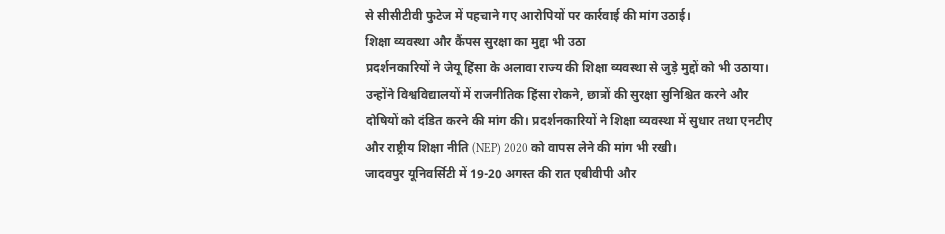से सीसीटीवी फुटेज में पहचाने गए आरोपियों पर कार्रवाई की मांग उठाई।
शिक्षा व्यवस्था और कैंपस सुरक्षा का मुद्दा भी उठा
प्रदर्शनकारियों ने जेयू हिंसा के अलावा राज्य की शिक्षा व्यवस्था से जुड़े मुद्दों को भी उठाया। उन्होंने विश्वविद्यालयों में राजनीतिक हिंसा रोकने, छात्रों की सुरक्षा सुनिश्चित करने और दोषियों को दंडित करने की मांग की। प्रदर्शनकारियों ने शिक्षा व्यवस्था में सुधार तथा एनटीए और राष्ट्रीय शिक्षा नीति (NEP) 2020 को वापस लेने की मांग भी रखी।
जादवपुर यूनिवर्सिटी में 19-20 अगस्त की रात एबीवीपी और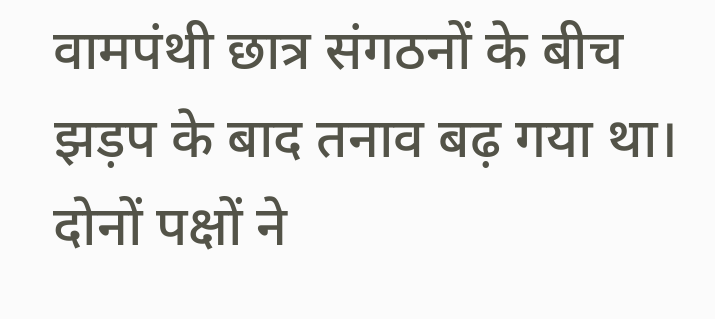वामपंथी छात्र संगठनों के बीच झड़प के बाद तनाव बढ़ गया था। दोनों पक्षों ने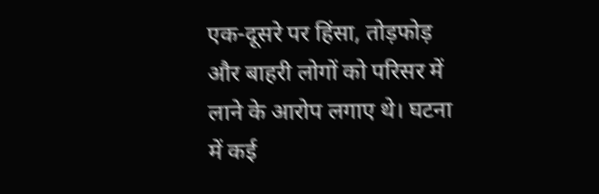एक-दूसरे पर हिंसा, तोड़फोड़ और बाहरी लोगों को परिसर में लाने के आरोप लगाए थे। घटना में कई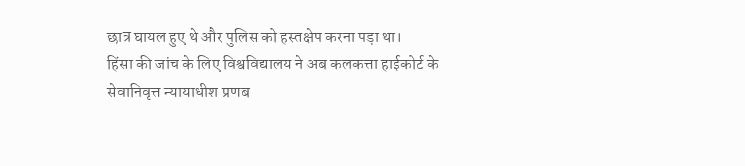छात्र घायल हुए थे और पुलिस को हस्तक्षेप करना पड़ा था।
हिंसा की जांच के लिए विश्वविद्यालय ने अब कलकत्ता हाईकोर्ट के सेवानिवृत्त न्यायाधीश प्रणब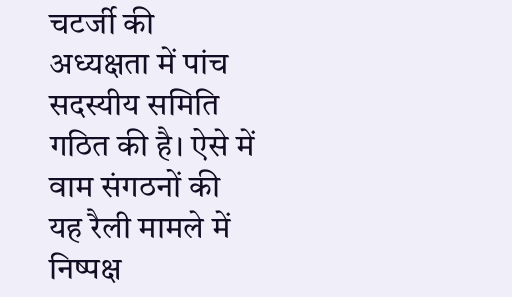चटर्जी की अध्यक्षता में पांच सदस्यीय समिति गठित की है। ऐसे में वाम संगठनों की यह रैली मामले में निष्पक्ष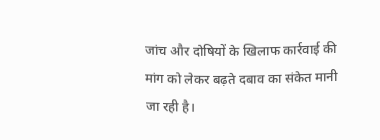जांच और दोषियों के खिलाफ कार्रवाई की मांग को लेकर बढ़ते दबाव का संकेत मानी जा रही है।